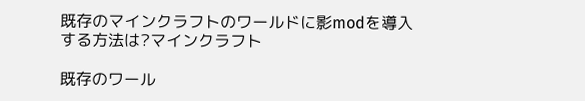既存のマインクラフトのワールドに影modを導入する方法は?マインクラフト

既存のワール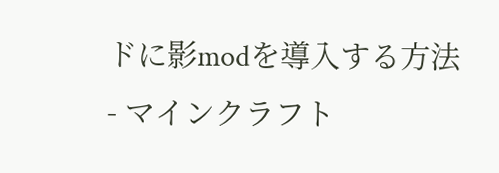ドに影modを導入する方法
- マインクラフト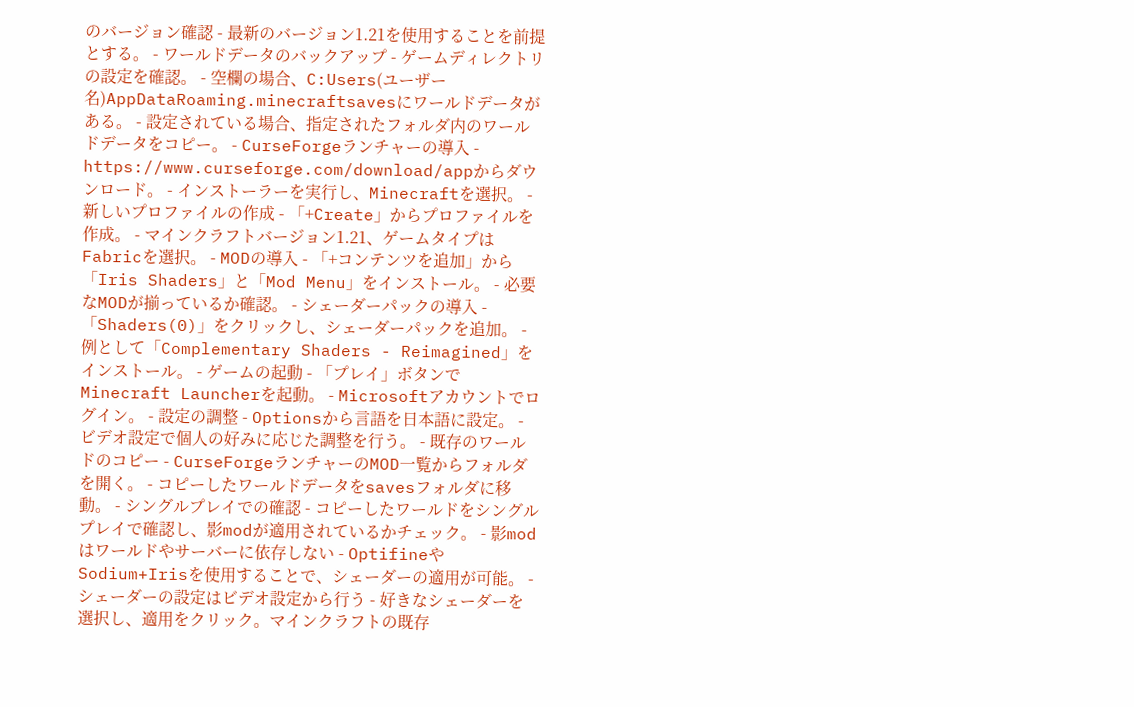のバージョン確認 - 最新のバージョン1.21を使用することを前提とする。 - ワールドデータのバックアップ - ゲームディレクトリの設定を確認。 - 空欄の場合、C:Users(ユーザー名)AppDataRoaming.minecraftsavesにワールドデータがある。 - 設定されている場合、指定されたフォルダ内のワールドデータをコピー。 - CurseForgeランチャーの導入 - https://www.curseforge.com/download/appからダウンロード。 - インストーラーを実行し、Minecraftを選択。 - 新しいプロファイルの作成 - 「+Create」からプロファイルを作成。 - マインクラフトバージョン1.21、ゲームタイプはFabricを選択。 - MODの導入 - 「+コンテンツを追加」から「Iris Shaders」と「Mod Menu」をインストール。 - 必要なMODが揃っているか確認。 - シェーダーパックの導入 - 「Shaders(0)」をクリックし、シェーダーパックを追加。 - 例として「Complementary Shaders - Reimagined」をインストール。 - ゲームの起動 - 「プレイ」ボタンでMinecraft Launcherを起動。 - Microsoftアカウントでログイン。 - 設定の調整 - Optionsから言語を日本語に設定。 - ビデオ設定で個人の好みに応じた調整を行う。 - 既存のワールドのコピー - CurseForgeランチャーのMOD一覧からフォルダを開く。 - コピーしたワールドデータをsavesフォルダに移動。 - シングルプレイでの確認 - コピーしたワールドをシングルプレイで確認し、影modが適用されているかチェック。 - 影modはワールドやサーバーに依存しない - OptifineやSodium+Irisを使用することで、シェーダーの適用が可能。 - シェーダーの設定はビデオ設定から行う - 好きなシェーダーを選択し、適用をクリック。マインクラフトの既存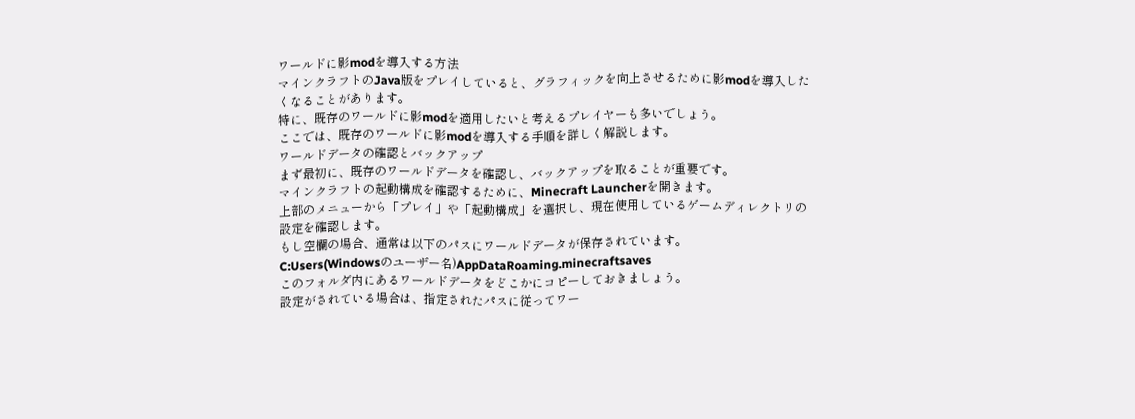ワールドに影modを導入する方法
マインクラフトのJava版をプレイしていると、グラフィックを向上させるために影modを導入したくなることがあります。
特に、既存のワールドに影modを適用したいと考えるプレイヤーも多いでしょう。
ここでは、既存のワールドに影modを導入する手順を詳しく解説します。
ワールドデータの確認とバックアップ
まず最初に、既存のワールドデータを確認し、バックアップを取ることが重要です。
マインクラフトの起動構成を確認するために、Minecraft Launcherを開きます。
上部のメニューから「プレイ」や「起動構成」を選択し、現在使用しているゲームディレクトリの設定を確認します。
もし空欄の場合、通常は以下のパスにワールドデータが保存されています。
C:Users(Windowsのユーザー名)AppDataRoaming.minecraftsaves
このフォルダ内にあるワールドデータをどこかにコピーしておきましょう。
設定がされている場合は、指定されたパスに従ってワー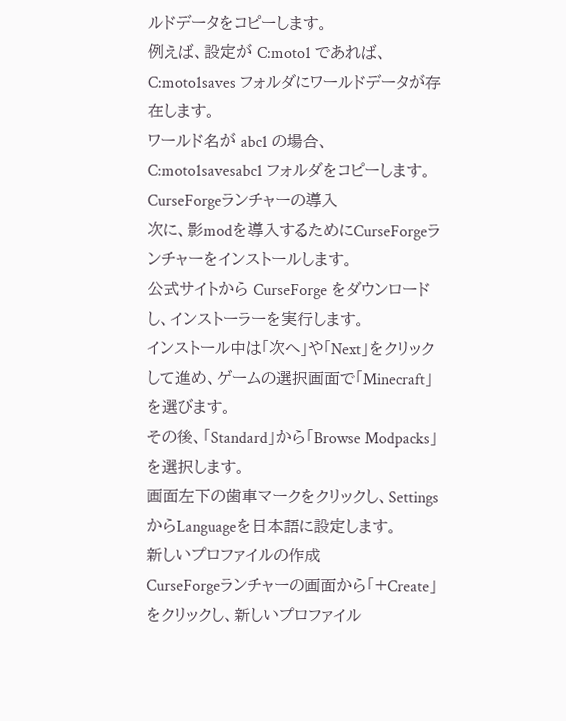ルドデータをコピーします。
例えば、設定が C:moto1 であれば、C:moto1saves フォルダにワールドデータが存在します。
ワールド名が abc1 の場合、C:moto1savesabc1 フォルダをコピーします。
CurseForgeランチャーの導入
次に、影modを導入するためにCurseForgeランチャーをインストールします。
公式サイトから CurseForge をダウンロードし、インストーラーを実行します。
インストール中は「次へ」や「Next」をクリックして進め、ゲームの選択画面で「Minecraft」を選びます。
その後、「Standard」から「Browse Modpacks」を選択します。
画面左下の歯車マークをクリックし、SettingsからLanguageを日本語に設定します。
新しいプロファイルの作成
CurseForgeランチャーの画面から「+Create」をクリックし、新しいプロファイル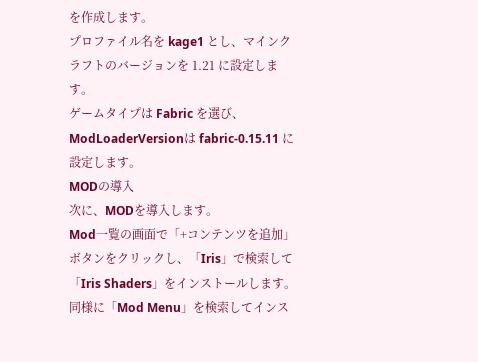を作成します。
プロファイル名を kage1 とし、マインクラフトのバージョンを 1.21 に設定します。
ゲームタイプは Fabric を選び、ModLoaderVersionは fabric-0.15.11 に設定します。
MODの導入
次に、MODを導入します。
Mod一覧の画面で「+コンテンツを追加」ボタンをクリックし、「Iris」で検索して「Iris Shaders」をインストールします。
同様に「Mod Menu」を検索してインス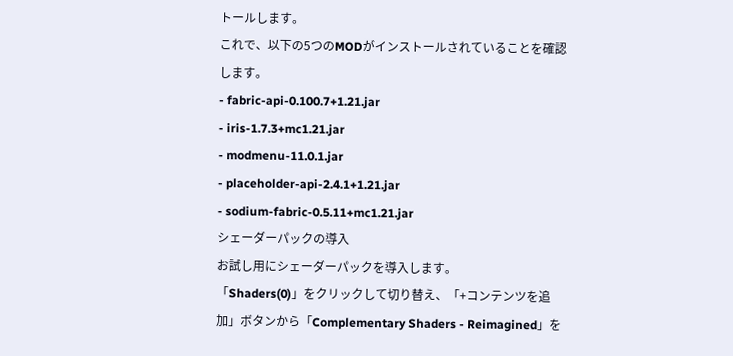トールします。
これで、以下の5つのMODがインストールされていることを確認します。
- fabric-api-0.100.7+1.21.jar
- iris-1.7.3+mc1.21.jar
- modmenu-11.0.1.jar
- placeholder-api-2.4.1+1.21.jar
- sodium-fabric-0.5.11+mc1.21.jar
シェーダーパックの導入
お試し用にシェーダーパックを導入します。
「Shaders(0)」をクリックして切り替え、「+コンテンツを追加」ボタンから「Complementary Shaders - Reimagined」を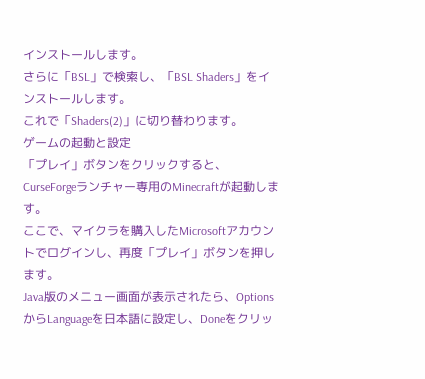インストールします。
さらに「BSL」で検索し、「BSL Shaders」をインストールします。
これで「Shaders(2)」に切り替わります。
ゲームの起動と設定
「プレイ」ボタンをクリックすると、CurseForgeランチャー専用のMinecraftが起動します。
ここで、マイクラを購入したMicrosoftアカウントでログインし、再度「プレイ」ボタンを押します。
Java版のメニュー画面が表示されたら、OptionsからLanguageを日本語に設定し、Doneをクリッ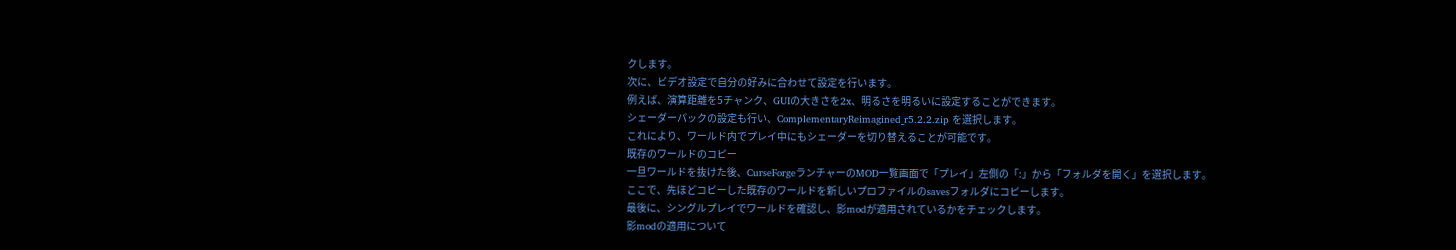クします。
次に、ビデオ設定で自分の好みに合わせて設定を行います。
例えば、演算距離を5チャンク、GUIの大きさを2x、明るさを明るいに設定することができます。
シェーダーパックの設定も行い、ComplementaryReimagined_r5.2.2.zip を選択します。
これにより、ワールド内でプレイ中にもシェーダーを切り替えることが可能です。
既存のワールドのコピー
一旦ワールドを抜けた後、CurseForgeランチャーのMOD一覧画面で「プレイ」左側の「:」から「フォルダを開く」を選択します。
ここで、先ほどコピーした既存のワールドを新しいプロファイルのsavesフォルダにコピーします。
最後に、シングルプレイでワールドを確認し、影modが適用されているかをチェックします。
影modの適用について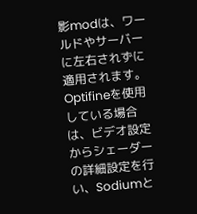影modは、ワールドやサーバーに左右されずに適用されます。
Optifineを使用している場合は、ビデオ設定からシェーダーの詳細設定を行い、Sodiumと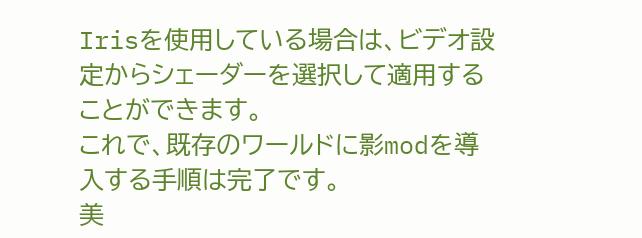Irisを使用している場合は、ビデオ設定からシェーダーを選択して適用することができます。
これで、既存のワールドに影modを導入する手順は完了です。
美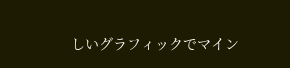しいグラフィックでマイン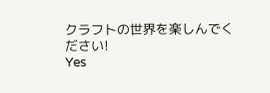クラフトの世界を楽しんでください!
Yes